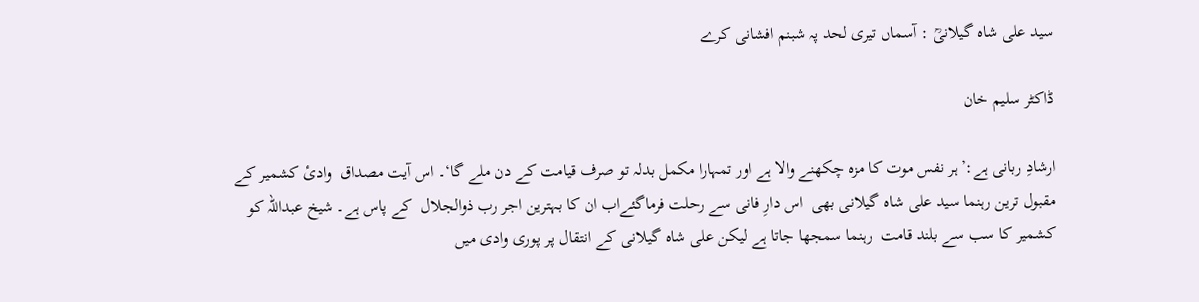سید علی شاہ گیلانیؒ : آسماں تیری لحد پہ شبنم افشانی کرے

ڈاکٹر سلیم خان

ارشادِ ربانی ہے:’ہر نفس موت کا مزہ چکھنے والا ہے اور تمہارا مکمل بدلہ تو صرف قیامت کے دن ملے گا‘۔ اس آیت مصداق  وادیٔ کشمیر کے مقبول ترین رہنما سید علی شاہ گیلانی بھی  اس دارِ فانی سے رحلت فرماگئےاب ان کا بہترین اجر رب ذوالجلال  کے پاس ہے۔ شیخ عبداللہ کو کشمیر کا سب سے بلند قامت  رہنما سمجھا جاتا ہے لیکن علی شاہ گیلانی کے انتقال پر پوری وادی میں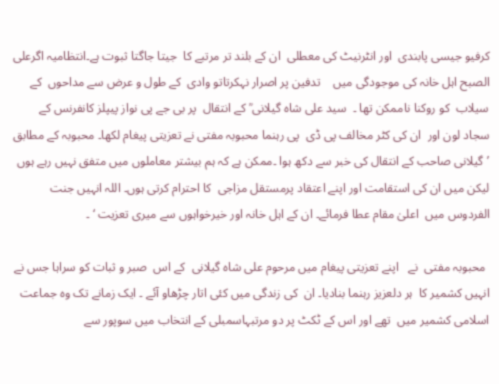کرفیو جیسی پابندی  اور انٹرنیٹ کی معطلی  ان کے بلند تر مرتبے کا  جیتا جاگتا ثبوت ہے۔انتظامیہ اگرعلی الصبح اہل خانہ کی موجودگی میں    تدفین پر اصرار نہکرتاتو وادی  کے طول و عرض سے مداحوں  کے سیلاب  کو روکنا ناممکن تھا ۔  سید علی شاہ گیلانی ؒ کے انتقال  پر بی جے پی نواز پیپلز کانفرنس کے سجاد لون اور  ان کی کٹر مخالف پی ڈی  پی رہنما محبوبہ مفتی نے تعزیتی پیغام لکھا۔ محبوبہ کے مطابق ’گیلانی صاحب کے انتقال کی خبر سے دکھ ہوا ۔ممکن ہے کہ ہم بیشتر معاملوں میں متفق نہیں رہے ہوں لیکن میں ان کی استقامت اور اپنے اعتقاد پرمستقل مزاجی  کا احترام کرتی ہوں۔ اللہ انہیں جنت الفردوس میں  اعلیٰ مقام عطا فرمائے۔ ان کے اہل خانہ اور خیرخواہوں سے میری تعزیت ‘ ۔

 محبوبہ مفتی  نے   اپنے تعزیتی پیغام میں مرحوم علی شاہ گیلانی  کے اس  صبر و ثبات کو سراہا جس نے انہیں کشمیر کا  ہر دلعزیز رہنما بنادیا۔ ان  کی زندگی میں کئی اتار چڑھاو آئے ۔ ایک زمانے تک وہ جماعت اسلامی کشمیر میں  تھے اور اس کے ٹکٹ پر دو مرتبہاسمبلی کے انتخاب میں سوپور سے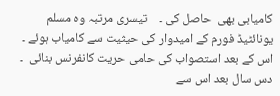کامیابی بھی  حاصل کی ۔    تیسری مرتبہ وہ مسلم یونائٹیڈ فورم کے امیدوار کی حیثیت سے کامیاب ہوئے ۔ اس کے بعد استصواب کی حامی حریت کانفرنس بنائی  ۔ دس سال بعد اس سے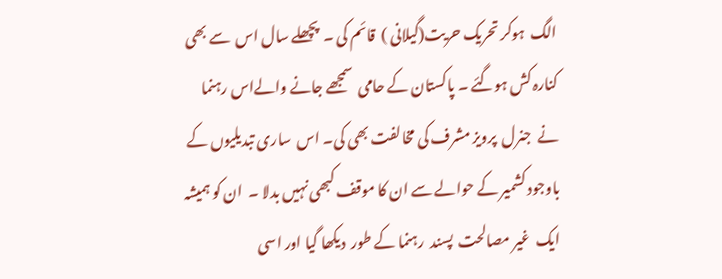الگ  ہوکر تحریک حریت(گیلانی )  قائم کی ۔  پچھلے سال اس  سے بھی کنارہ کش ہوگئے ۔ پاکستان کے حامی  سمجھے جانے والےاس رہنما  نے  جنرل  پرویز مشرف کی مخالفت بھی کی۔ اس  ساری تبدیلیوں کے باوجود کشمیر کے حوالے سے ان کا موقف کبھی نہیں بدلا ۔  ان کو ہمیشہ ایک  غیر مصالحت  پسند  رہنما کے طور  دیکھا گیا اور اسی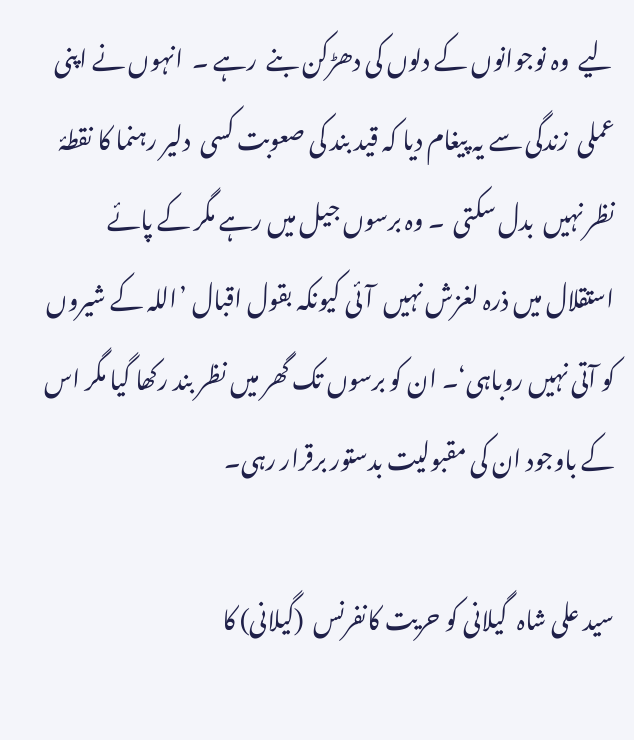لیے  وہ نوجوانوں کے دلوں کی دھڑکن بنے  رہے ۔  انہوں نے اپنی عملی  زندگی سے یہ پیغام دیا کہ قید بند کی صعوبت کسی  دلیر رہنما کا نقطۂ نظر نہیں  بدل سکتی  ۔ وہ برسوں جیل میں رہے مگر کے پائے استقلال میں ذرہ لغزش نہیں  آئی کیونکہ بقول اقبال ’اللہ کے شیروں کو آتی نہیں روباہی‘۔ ان کو برسوں تک گھر میں نظر بند رکھا گیا مگر اس کے باوجود ان کی مقبولیت بدستور برقرار رہی۔

سید علی شاہ  گیلانی کو حریت کانفرنس  (گیلانی) کا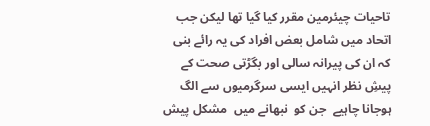تاحیات چیئرمین مقرر کیا گیا تھا لیکن جب  اتحاد میں شامل بعض افراد کی یہ رائے بنی  کہ ان کی پیرانہ سالی اور بگڑتی صحت کے پیشِ نظر انہیں ایسی سرگرمیوں سے الگ ہوجانا چاہیے  جن کو  نبھانے میں  مشکل پیش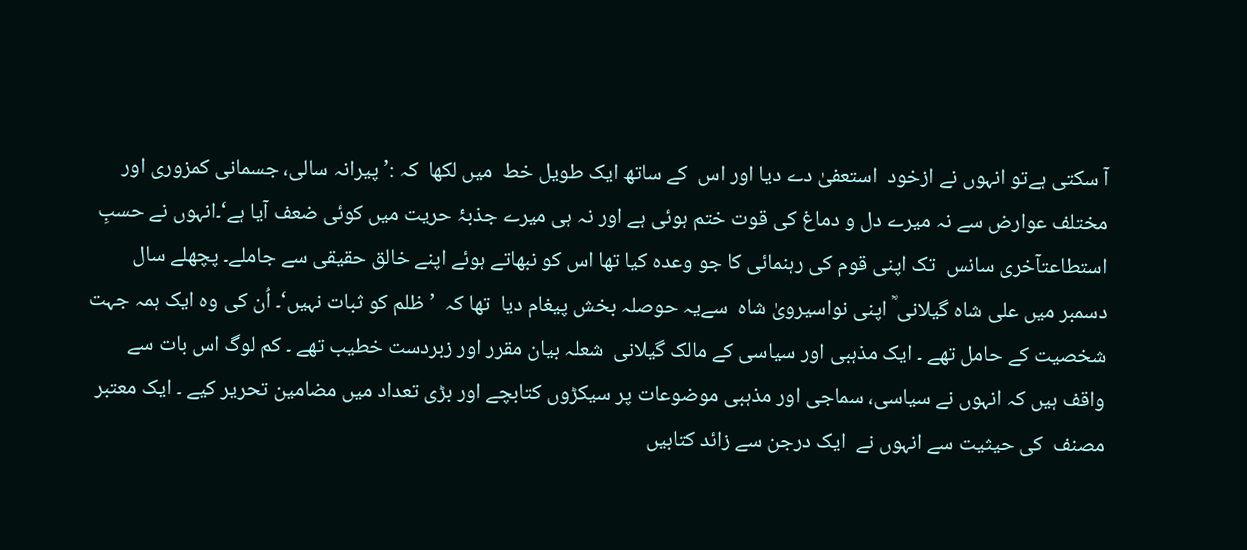آ سکتی ہےتو انہوں نے ازخود  استعفیٰ دے دیا اور اس  کے ساتھ ایک طویل خط  میں لکھا  کہ :’ پیرانہ سالی، جسمانی کمزوری اور مختلف عوارض سے نہ میرے دل و دماغ کی قوت ختم ہوئی ہے اور نہ ہی میرے جذبۂ حریت میں کوئی ضعف آیا ہے‘۔انہوں نے حسبِ استطاعتآخری سانس  تک اپنی قوم کی رہنمائی کا جو وعدہ کیا تھا اس کو نبھاتے ہوئے اپنے خالق حقیقی سے جاملے۔ پچھلے سال دسمبر میں علی شاہ گیلانی ؒ اپنی نواسیرویٰ شاہ  سےیہ حوصلہ بخش پیغام دیا  تھا کہ  ’ظلم کو ثبات نہیں‘۔ اُن کی وہ ایک ہمہ جہت شخصیت کے حامل تھے ۔ ایک مذہبی اور سیاسی کے مالک گیلانی  شعلہ بیان مقرر اور زبردست خطیب تھے ۔ کم لوگ اس بات سے واقف ہیں کہ انہوں نے سیاسی، سماجی اور مذہبی موضوعات پر سیکڑوں کتابچے اور بڑی تعداد میں مضامین تحریر کیے ۔ ایک معتبر مصنف  کی حیثیت سے انہوں نے  ایک درجن سے زائد کتابیں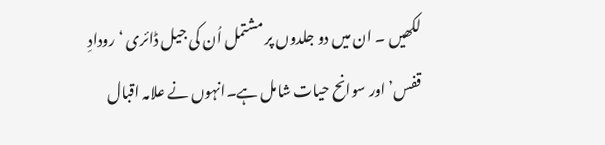لکھیں ۔ ان میں دو جلدوں پر مشتمل اُن کی جیل ڈائری ‘رودادِ قفس’ اور سوانح حیات شامل ہے۔انہوں نے علامہ اقبال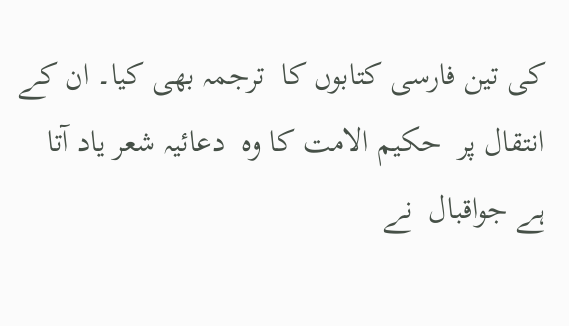کی تین فارسی کتابوں کا  ترجمہ بھی کیا۔ ان کے انتقال پر  حکیم الامت کا وہ  دعائیہ شعر یاد آتا ہے جواقبال  نے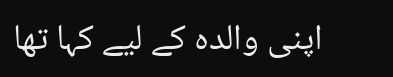اپنی والدہ کے لیے کہا تھا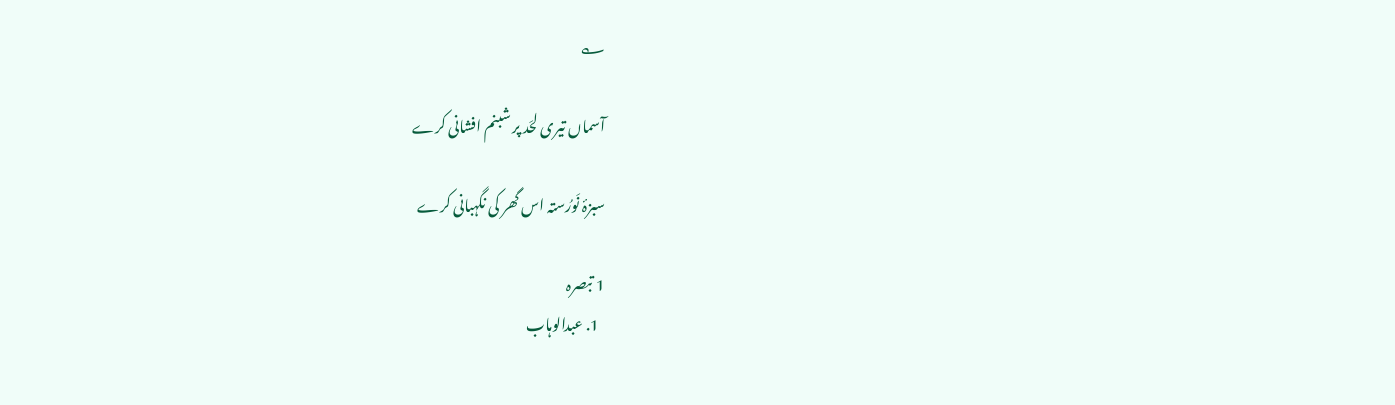؎

آسماں تیری لحَد پر شبنم افشانی کرے

سبزۂ نَورُستہ اس گھر کی نگہبانی کرے

1 تبصرہ
  1. عبدالوہاب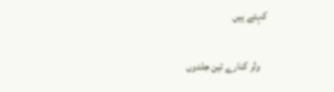کہتے ہیں

    ولر کنارے تین جلدوں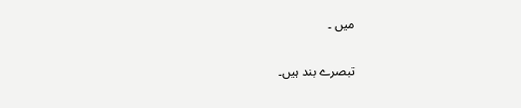میں ۔

تبصرے بند ہیں۔